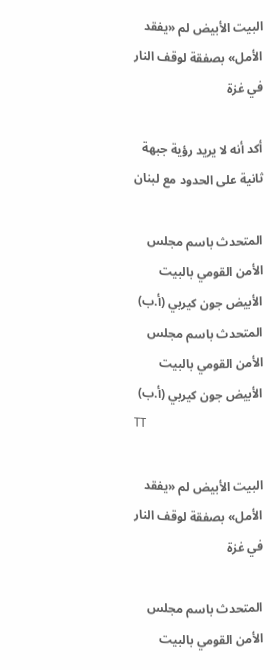البيت الأبيض لم «يفقد الأمل» بصفقة لوقف النار في غزة

أكد أنه لا يريد رؤية جبهة ثانية على الحدود مع لبنان

المتحدث باسم مجلس الأمن القومي بالبيت الأبيض جون كيربي (أ.ب)
المتحدث باسم مجلس الأمن القومي بالبيت الأبيض جون كيربي (أ.ب)
TT

البيت الأبيض لم «يفقد الأمل» بصفقة لوقف النار في غزة

المتحدث باسم مجلس الأمن القومي بالبيت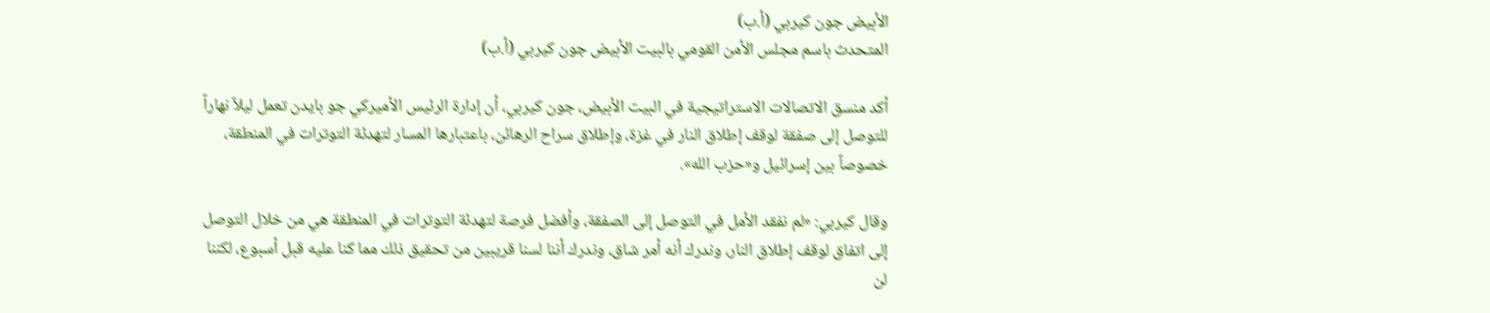الأبيض جون كيربي (أ.ب)
المتحدث باسم مجلس الأمن القومي بالبيت الأبيض جون كيربي (أ.ب)

أكد منسق الاتصالات الاستراتيجية في البيت الأبيض، جون كيربي، أن إدارة الرئيس الأميركي جو بايدن تعمل ليلاً نهاراً للتوصل إلى صفقة لوقف إطلاق النار في غزة، وإطلاق سراح الرهائن، باعتبارها المسار لتهدئة التوترات في المنطقة، خصوصاً بين إسرائيل و«حزب الله».

وقال كيربي: «لم نفقد الأمل في التوصل إلى الصفقة، وأفضل فرصة لتهدئة التوترات في المنطقة هي من خلال التوصل إلى اتفاق لوقف إطلاق النار، وندرك أنه أمر شاق، وندرك أننا لسنا قريبين من تحقيق ذلك مما كنا عليه قبل أسبوع، لكننا لن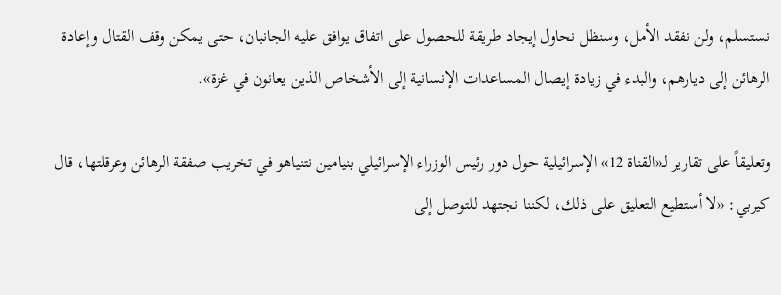نستسلم، ولن نفقد الأمل، وسنظل نحاول إيجاد طريقة للحصول على اتفاق يوافق عليه الجانبان، حتى يمكن وقف القتال وإعادة الرهائن إلى ديارهم، والبدء في زيادة إيصال المساعدات الإنسانية إلى الأشخاص الذين يعانون في غزة».

وتعليقاً على تقارير لـ«القناة 12» الإسرائيلية حول دور رئيس الوزراء الإسرائيلي بنيامين نتنياهو في تخريب صفقة الرهائن وعرقلتها، قال كيربي: «لا أستطيع التعليق على ذلك، لكننا نجتهد للتوصل إلى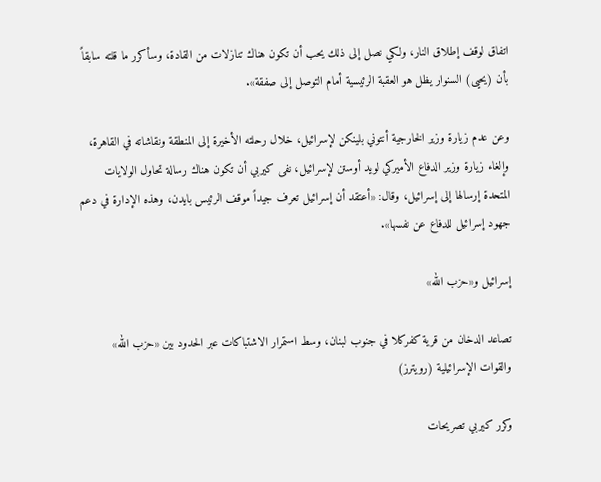اتفاق لوقف إطلاق النار، ولكي نصل إلى ذلك يحب أن تكون هناك تنازلات من القادة، وسأكرر ما قلته سابقاً بأن (يحيى) السنوار يظل هو العقبة الرئيسية أمام التوصل إلى صفقة».

وعن عدم زيارة وزير الخارجية أنتوني بلينكن لإسرائيل، خلال رحلته الأخيرة إلى المنطقة ونقاشاته في القاهرة، وإلغاء زيارة وزير الدفاع الأميركي لويد أوستن لإسرائيل، نفى كيربي أن تكون هناك رسالة تحاول الولايات المتحدة إرسالها إلى إسرائيل، وقال: «أعتقد أن إسرائيل تعرف جيداً موقف الرئيس بايدن، وهذه الإدارة في دعم جهود إسرائيل للدفاع عن نفسها».

إسرائيل و«حزب الله»

تصاعد الدخان من قرية كفركلا في جنوب لبنان، وسط استمرار الاشتباكات عبر الحدود بين «حزب الله» والقوات الإسرائيلية (رويترز)

وكرر كيربي تصريحات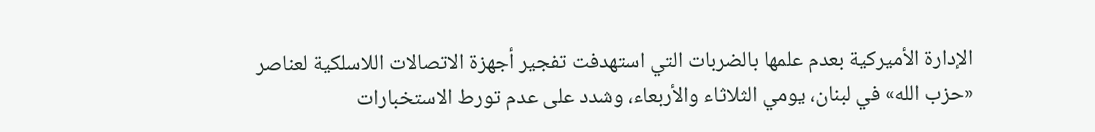الإدارة الأميركية بعدم علمها بالضربات التي استهدفت تفجير أجهزة الاتصالات اللاسلكية لعناصر «حزب الله» في لبنان، يومي الثلاثاء والأربعاء، وشدد على عدم تورط الاستخبارات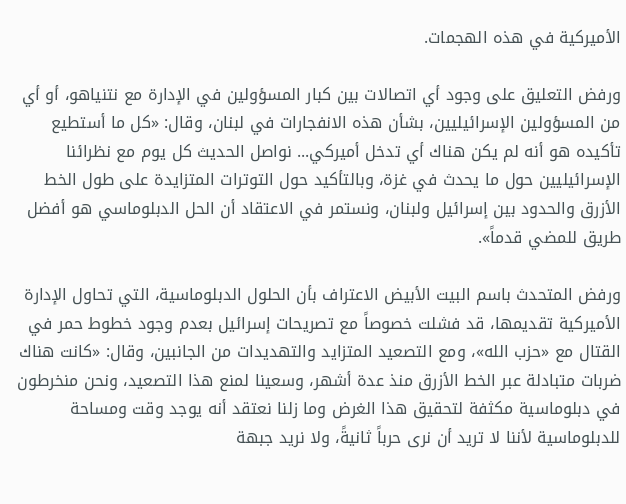الأميركية في هذه الهجمات.

ورفض التعليق على وجود أي اتصالات بين كبار المسؤولين في الإدارة مع نتنياهو، أو أي من المسؤولين الإسرائيليين، بشأن هذه الانفجارات في لبنان، وقال: «كل ما أستطيع تأكيده هو أنه لم يكن هناك أي تدخل أميركي... نواصل الحديث كل يوم مع نظرائنا الإسرائيليين حول ما يحدث في غزة، وبالتأكيد حول التوترات المتزايدة على طول الخط الأزرق والحدود بين إسرائيل ولبنان، ونستمر في الاعتقاد أن الحل الدبلوماسي هو أفضل طريق للمضي قدماً».

ورفض المتحدث باسم البيت الأبيض الاعتراف بأن الحلول الدبلوماسية، التي تحاول الإدارة الأميركية تقديمها، قد فشلت خصوصاً مع تصريحات إسرائيل بعدم وجود خطوط حمر في القتال مع «حزب الله»، ومع التصعيد المتزايد والتهديدات من الجانبين، وقال: «كانت هناك ضربات متبادلة عبر الخط الأزرق منذ عدة أشهر، وسعينا لمنع هذا التصعيد، ونحن منخرطون في دبلوماسية مكثفة لتحقيق هذا الغرض وما زلنا نعتقد أنه يوجد وقت ومساحة للدبلوماسية لأننا لا تريد أن نرى حرباً ثانيةً، ولا نريد جبهة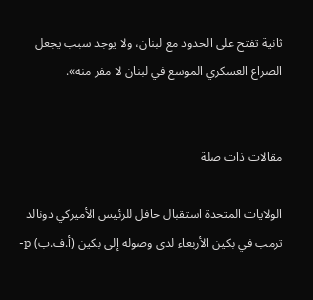ثانية تفتح على الحدود مع لبنان، ولا يوجد سبب يجعل الصراع العسكري الموسع في لبنان لا مفر منه».


مقالات ذات صلة

الولايات المتحدة استقبال حافل للرئيس الأميركي دونالد ترمب في بكين الأربعاء لدى وصوله إلى بكين (أ.ف.ب) p-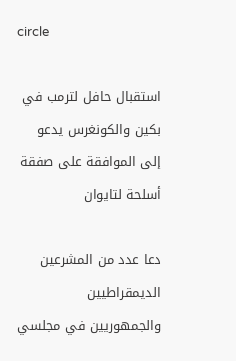circle

استقبال حافل لترمب في بكين والكونغرس يدعو إلى الموافقة على صفقة أسلحة لتايوان

دعا عدد من المشرعين الديمقراطيين والجمهوريين في مجلسي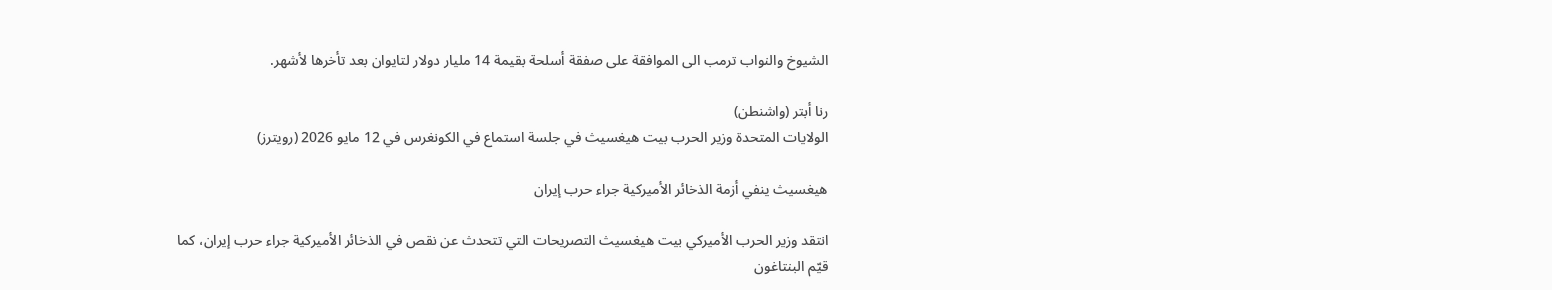الشيوخ والنواب ترمب الى الموافقة على صفقة أسلحة بقيمة 14 مليار دولار لتايوان بعد تأخرها لأشهر.

رنا أبتر (واشنطن)
الولايات المتحدة وزير الحرب بيت هيغسيث في جلسة استماع في الكونغرس في 12 مايو 2026 (رويترز)

هيغسيث ينفي أزمة الذخائر الأميركية جراء حرب إيران

انتقد وزير الحرب الأميركي بيت هيغسيث التصريحات التي تتحدث عن نقص في الذخائر الأميركية جراء حرب إيران، كما قيّم البنتاغون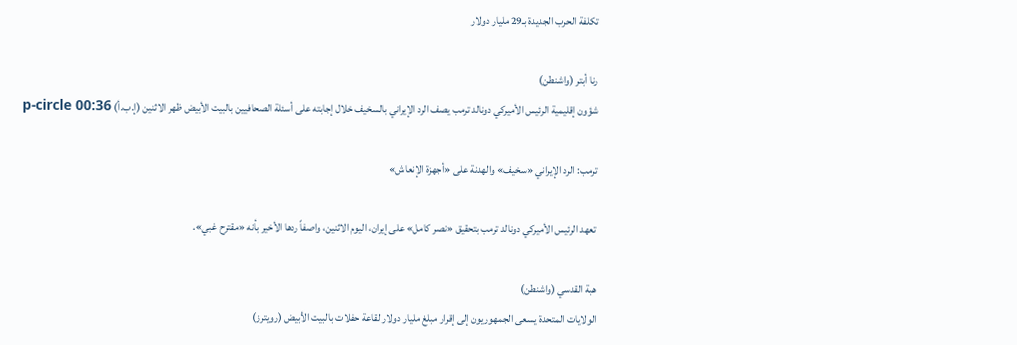تكلفة الحرب الجديدة بـ29 مليار دولار

رنا أبتر (واشنطن)
شؤون إقليمية الرئيس الأميركي دونالد ترمب يصف الرد الإيراني بالسخيف خلال إجابته على أسئلة الصحافيين بالبيت الأبيض ظهر الاثنين (إ.ب.أ) p-circle 00:36

ترمب: الرد الإيراني «سخيف» والهدنة على «أجهزة الإنعاش»

تعهد الرئيس الأميركي دونالد ترمب بتحقيق «نصر كامل» على إيران، اليوم الاثنين، واصفاً ردها الأخير بأنه «مقترح غبي».

هبة القدسي (واشنطن)
الولايات المتحدة يسعى الجمهوريون إلى إقرار مبلغ مليار دولار لقاعة حفلات بالبيت الأبيض (رويترز)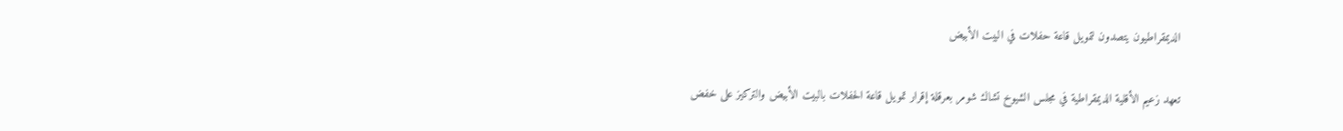الديمقراطيون يتصدون لتمويل قاعة حفلات في البيت الأبيض

تعهد زعيم الأقلية الديمقراطية في مجلس الشيوخ تشاك شومر بعرقلة إقرار تمويل قاعة الحفلات بالبيت الأبيض والتركيز على خفض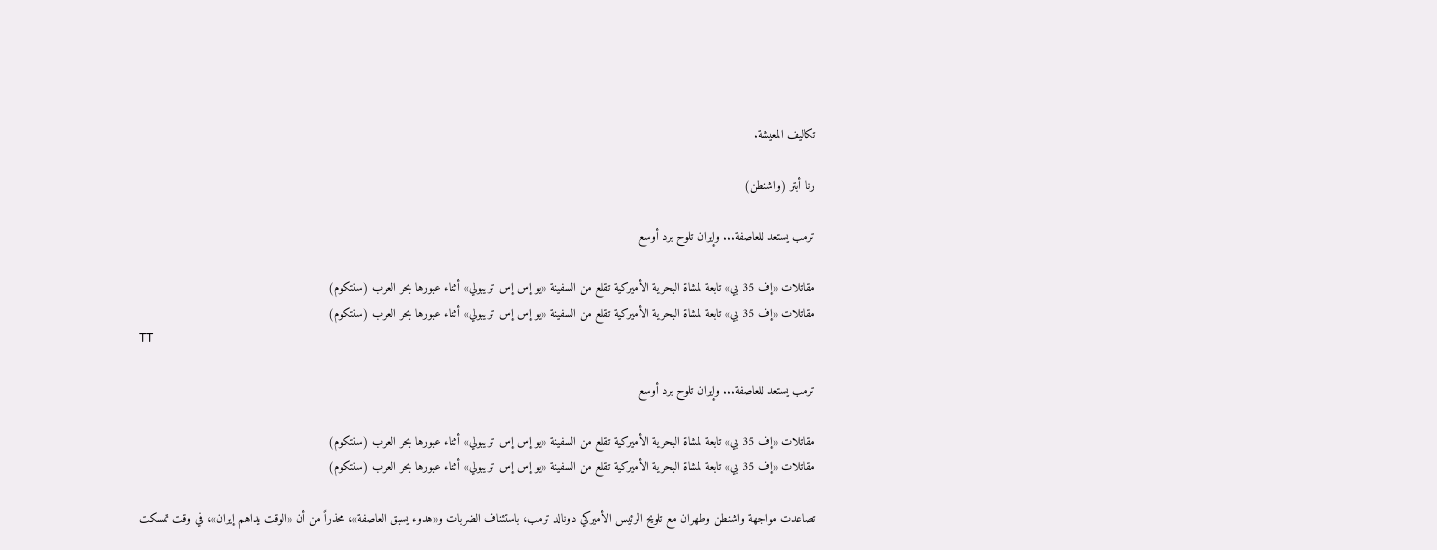تكاليف المعيشة.

رنا أبتر (واشنطن)

ترمب يستعد للعاصفة... وإيران تلوح برد أوسع

مقاتلات «إف 35 بي» تابعة لمشاة البحرية الأميركية تقلع من السفينة «يو إس إس تريبولي» أثناء عبورها بحر العرب (سنتكوم)
مقاتلات «إف 35 بي» تابعة لمشاة البحرية الأميركية تقلع من السفينة «يو إس إس تريبولي» أثناء عبورها بحر العرب (سنتكوم)
TT

ترمب يستعد للعاصفة... وإيران تلوح برد أوسع

مقاتلات «إف 35 بي» تابعة لمشاة البحرية الأميركية تقلع من السفينة «يو إس إس تريبولي» أثناء عبورها بحر العرب (سنتكوم)
مقاتلات «إف 35 بي» تابعة لمشاة البحرية الأميركية تقلع من السفينة «يو إس إس تريبولي» أثناء عبورها بحر العرب (سنتكوم)

تصاعدت مواجهة واشنطن وطهران مع تلويح الرئيس الأميركي دونالد ترمب، باستئناف الضربات و«هدوء يسبق العاصفة»، محذراً من أن «الوقت يداهم إيران»، في وقت تمسكت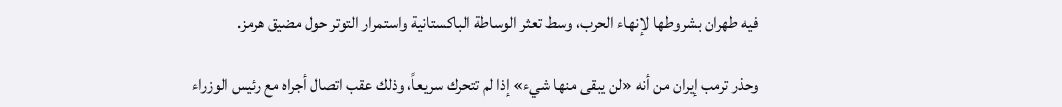فيه طهران بشروطها لإنهاء الحرب، وسط تعثر الوساطة الباكستانية واستمرار التوتر حول مضيق هرمز.

وحذر ترمب إيران من أنه «لن يبقى منها شيء» إذا لم تتحرك سريعاً، وذلك عقب اتصال أجراه مع رئيس الوزراء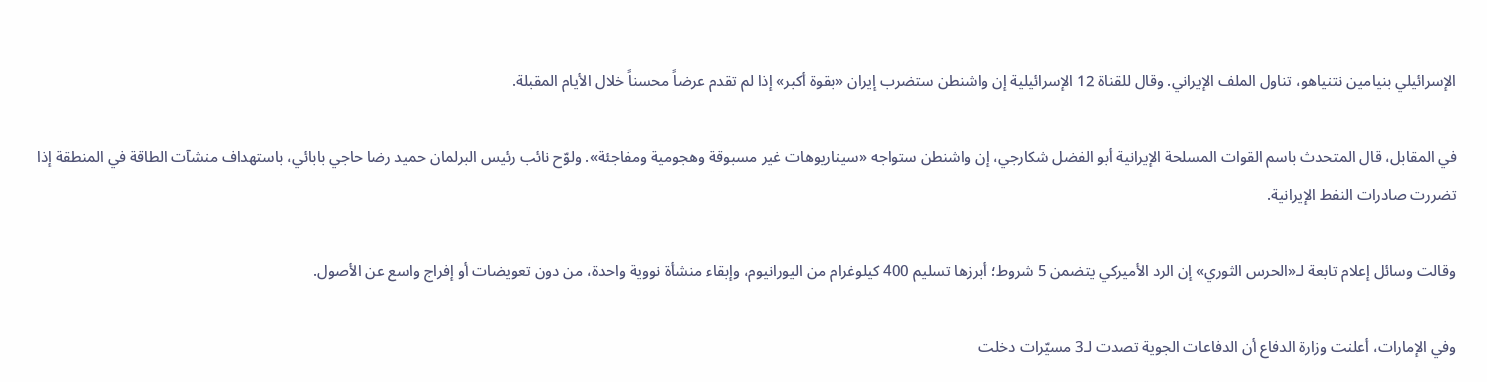الإسرائيلي بنيامين نتنياهو، تناول الملف الإيراني. وقال للقناة 12 الإسرائيلية إن واشنطن ستضرب إيران «بقوة أكبر» إذا لم تقدم عرضاً محسناً خلال الأيام المقبلة.

في المقابل، قال المتحدث باسم القوات المسلحة الإيرانية أبو الفضل شكارجي، إن واشنطن ستواجه «سيناريوهات غير مسبوقة وهجومية ومفاجئة». ولوّح نائب رئيس البرلمان حميد رضا حاجي بابائي، باستهداف منشآت الطاقة في المنطقة إذا تضررت صادرات النفط الإيرانية.

وقالت وسائل إعلام تابعة لـ«الحرس الثوري» إن الرد الأميركي يتضمن 5 شروط؛ أبرزها تسليم 400 كيلوغرام من اليورانيوم، وإبقاء منشأة نووية واحدة، من دون تعويضات أو إفراج واسع عن الأصول.

وفي الإمارات، أعلنت وزارة الدفاع أن الدفاعات الجوية تصدت لـ3 مسيّرات دخلت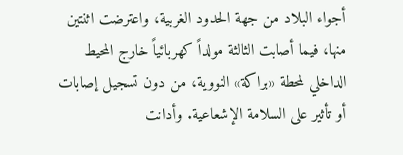أجواء البلاد من جهة الحدود الغربية، واعترضت اثنتين منها، فيما أصابت الثالثة مولداً كهربائياً خارج المحيط الداخلي لمحطة «براكة» النووية، من دون تسجيل إصابات أو تأثير على السلامة الإشعاعية. وأدانت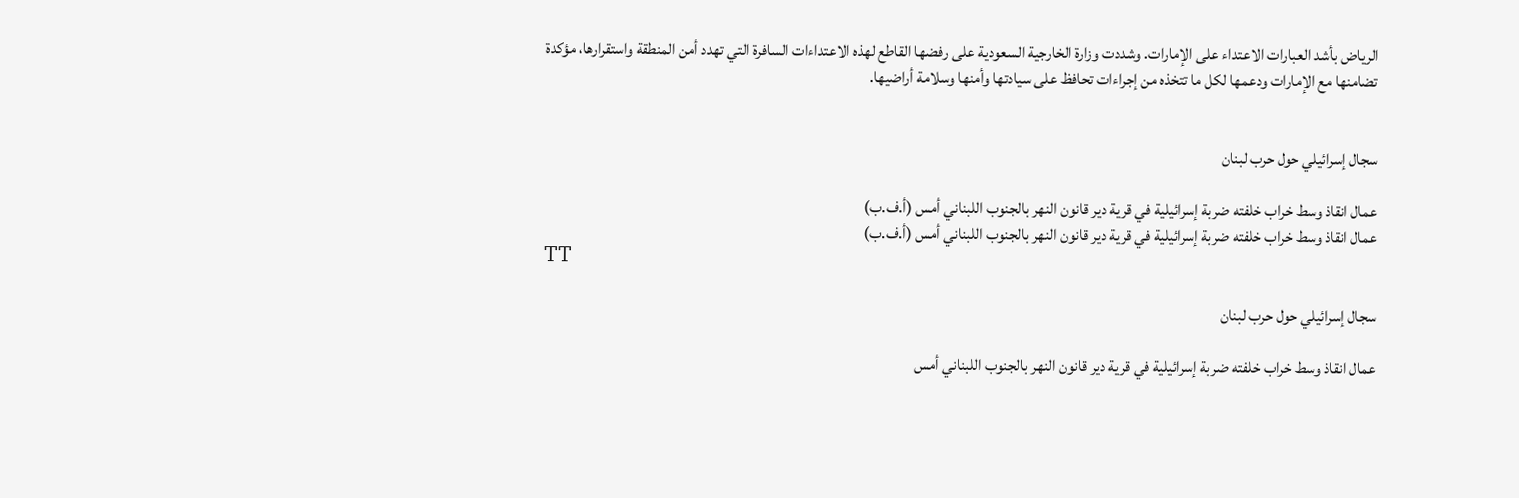الرياض بأشد العبارات الاعتداء على الإمارات. وشددت وزارة الخارجية السعودية على رفضها القاطع لهذه الاعتداءات السافرة التي تهدد أمن المنطقة واستقرارها، مؤكدة تضامنها مع الإمارات ودعمها لكل ما تتخذه من إجراءات تحافظ على سيادتها وأمنها وسلامة أراضيها.


سجال إسرائيلي حول حرب لبنان

عمال انقاذ وسط خراب خلفته ضربة إسرائيلية في قرية دير قانون النهر بالجنوب اللبناني أمس (أ.ف.ب)
عمال انقاذ وسط خراب خلفته ضربة إسرائيلية في قرية دير قانون النهر بالجنوب اللبناني أمس (أ.ف.ب)
TT

سجال إسرائيلي حول حرب لبنان

عمال انقاذ وسط خراب خلفته ضربة إسرائيلية في قرية دير قانون النهر بالجنوب اللبناني أمس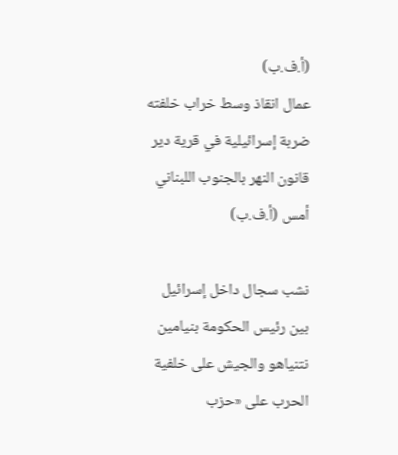(أ.ف.ب)
عمال انقاذ وسط خراب خلفته ضربة إسرائيلية في قرية دير قانون النهر بالجنوب اللبناني أمس (أ.ف.ب)

نشب سجال داخل إسرائيل بين رئيس الحكومة بنيامين نتنياهو والجيش على خلفية الحرب على «حزب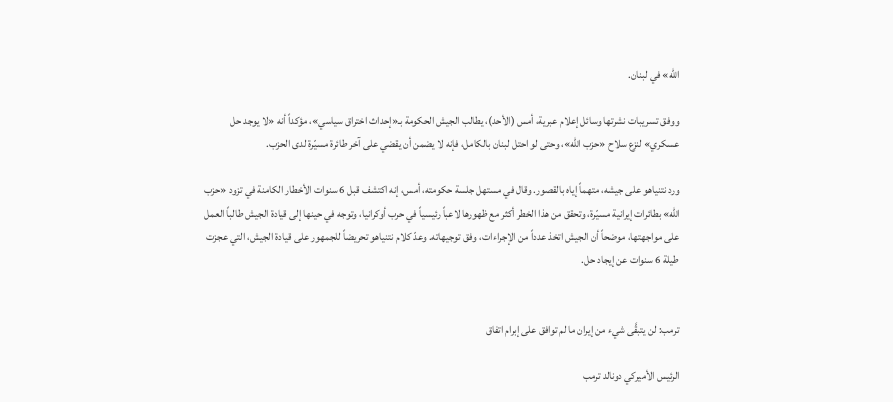الله» في لبنان.

ووفق تسريبات نشرتها وسائل إعلام عبرية، أمس (الأحد)، يطالب الجيش الحكومة بـ«إحداث اختراق سياسي»، مؤكداً أنه «لا يوجد حل عسكري» لنزع سلاح «حزب الله»، وحتى لو احتل لبنان بالكامل، فإنه لا يضمن أن يقضي على آخر طائرة مسيّرة لدى الحزب.

ورد نتنياهو على جيشه، متهماً إياه بالقصور. وقال في مستهل جلسة حكومته، أمس، إنه اكتشف قبل 6 سنوات الأخطار الكامنة في تزود «حزب الله» بطائرات إيرانية مسيّرة، وتحقق من هذا الخطر أكثر مع ظهورها لاعباً رئيسياً في حرب أوكرانيا، وتوجه في حينها إلى قيادة الجيش طالباً العمل على مواجهتها، موضحاً أن الجيش اتخذ عدداً من الإجراءات، وفق توجيهاته. وعدّ كلام نتنياهو تحريضاً للجمهور على قيادة الجيش، التي عجزت طيلة 6 سنوات عن إيجاد حل.


ترمب: لن يتبقَّى شيء من إيران ما لم توافق على إبرام اتفاق

الرئيس الأميركي دونالد ترمب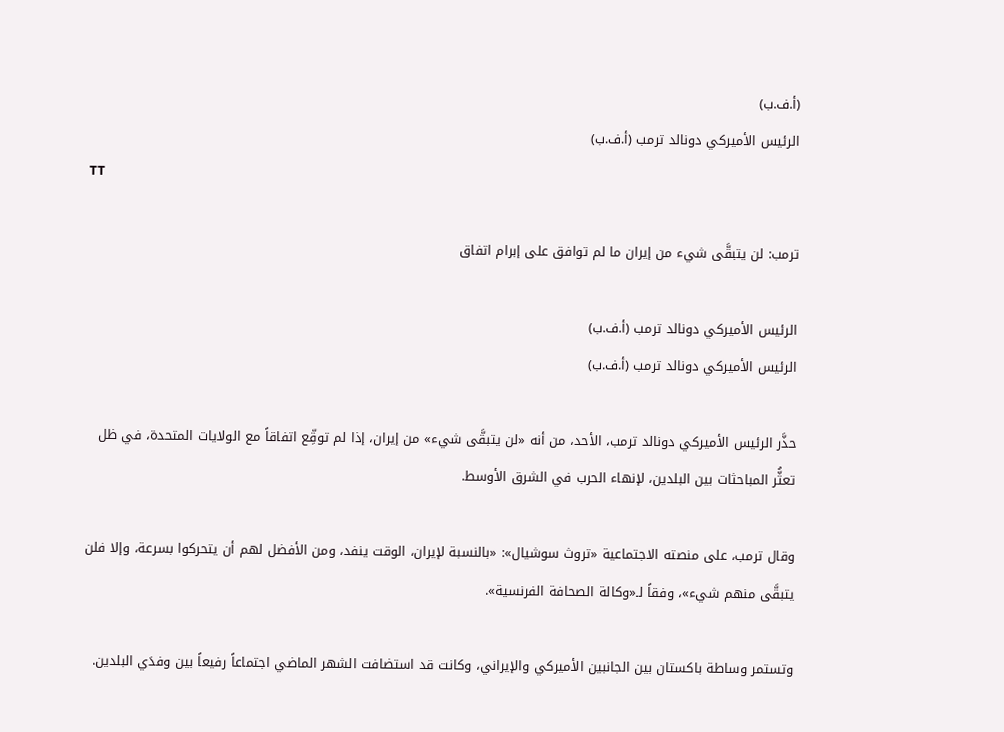(أ.ف.ب)
الرئيس الأميركي دونالد ترمب (أ.ف.ب)
TT

ترمب: لن يتبقَّى شيء من إيران ما لم توافق على إبرام اتفاق

الرئيس الأميركي دونالد ترمب (أ.ف.ب)
الرئيس الأميركي دونالد ترمب (أ.ف.ب)

حذَّر الرئيس الأميركي دونالد ترمب، الأحد، من أنه «لن يتبقَّى شيء» من إيران، إذا لم توقِّع اتفاقاً مع الولايات المتحدة، في ظل تعثُّر المباحثات بين البلدين، لإنهاء الحرب في الشرق الأوسط.

وقال ترمب، على منصته الاجتماعية «تروث سوشيال»: «بالنسبة لإيران، الوقت ينفد، ومن الأفضل لهم أن يتحركوا بسرعة، وإلا فلن يتبقَّى منهم شيء»، وفقاً لـ«وكالة الصحافة الفرنسية».

وتستمر وساطة باكستان بين الجانبين الأميركي والإيراني، وكانت قد استضافت الشهر الماضي اجتماعاً رفيعاً بين وفدَي البلدين.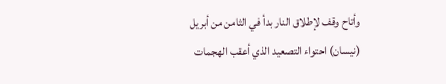وأتاح وقف لإطلاق النار بدأ في الثامن من أبريل (نيسان) احتواء التصعيد الذي أعقب الهجمات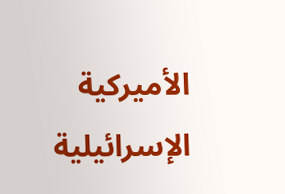الأميركية الإسرائيلية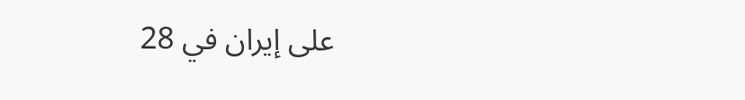على إيران في 28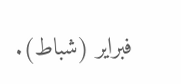فبراير (شباط).